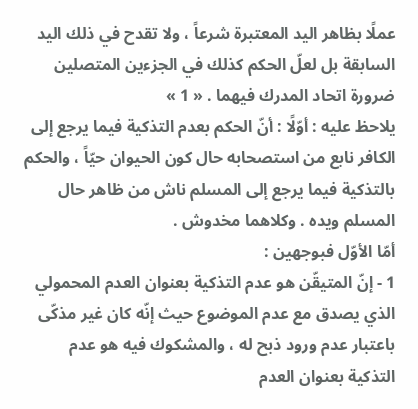عملًا بظاهر اليد المعتبرة شرعاً ، ولا تقدح في ذلك اليد السابقة بل لعلّ الحكم كذلك في الجزءين المتصلين ضرورة اتحاد المدرك فيهما . « 1 »
يلاحظ عليه : أوّلًا : أنّ الحكم بعدم التذكية فيما يرجع إلى الكافر نابع من استصحابه حال كون الحيوان حيّاً ، والحكم بالتذكية فيما يرجع إلى المسلم ناش من ظاهر حال المسلم ويده . وكلاهما مخدوش .
أمّا الأوّل فبوجهين :
1 - إنّ المتيقّن هو عدم التذكية بعنوان العدم المحمولي الذي يصدق مع عدم الموضوع حيث إنّه كان غير مذكّى باعتبار عدم ورود ذبح له ، والمشكوك فيه هو عدم التذكية بعنوان العدم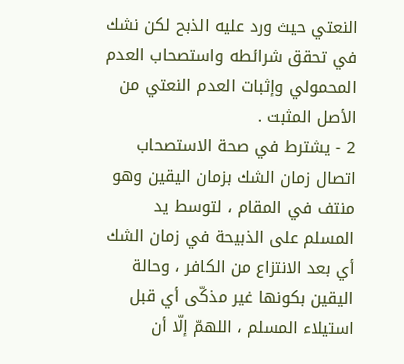النعتي حيث ورد عليه الذبح لكن نشك في تحقق شرائطه واستصحاب العدم المحمولي وإثبات العدم النعتي من الأصل المثبت .
2 - يشترط في صحة الاستصحاب اتصال زمان الشك بزمان اليقين وهو منتف في المقام ، لتوسط يد المسلم على الذبيحة في زمان الشك أي بعد الانتزاع من الكافر ، وحالة اليقين بكونها غير مذكّى أي قبل استيلاء المسلم ، اللهمّ إلّا أن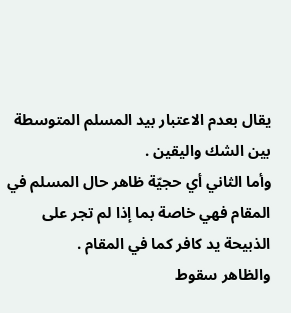يقال بعدم الاعتبار بيد المسلم المتوسطة بين الشك واليقين .
وأما الثاني أي حجيّة ظاهر حال المسلم في المقام فهي خاصة بما إذا لم تجر على الذبيحة يد كافر كما في المقام .
والظاهر سقوط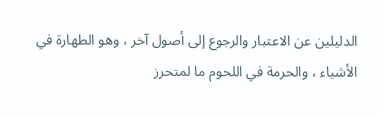الدليلين عن الاعتبار والرجوع إلى أصول آخر ، وهو الطهارة في الأشياء ، والحرمة في اللحوم ما لمتحرز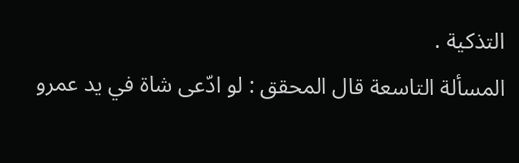التذكية .
المسألة التاسعة قال المحقق : لو ادّعى شاة في يد عمرو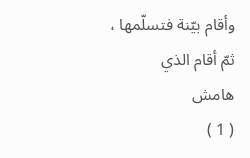وأقام بيّنة فتسلّمها ،
ثمّ أقام الذي
هامش
( 1 )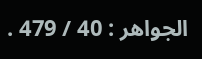الجواهر : 40 / 479 .